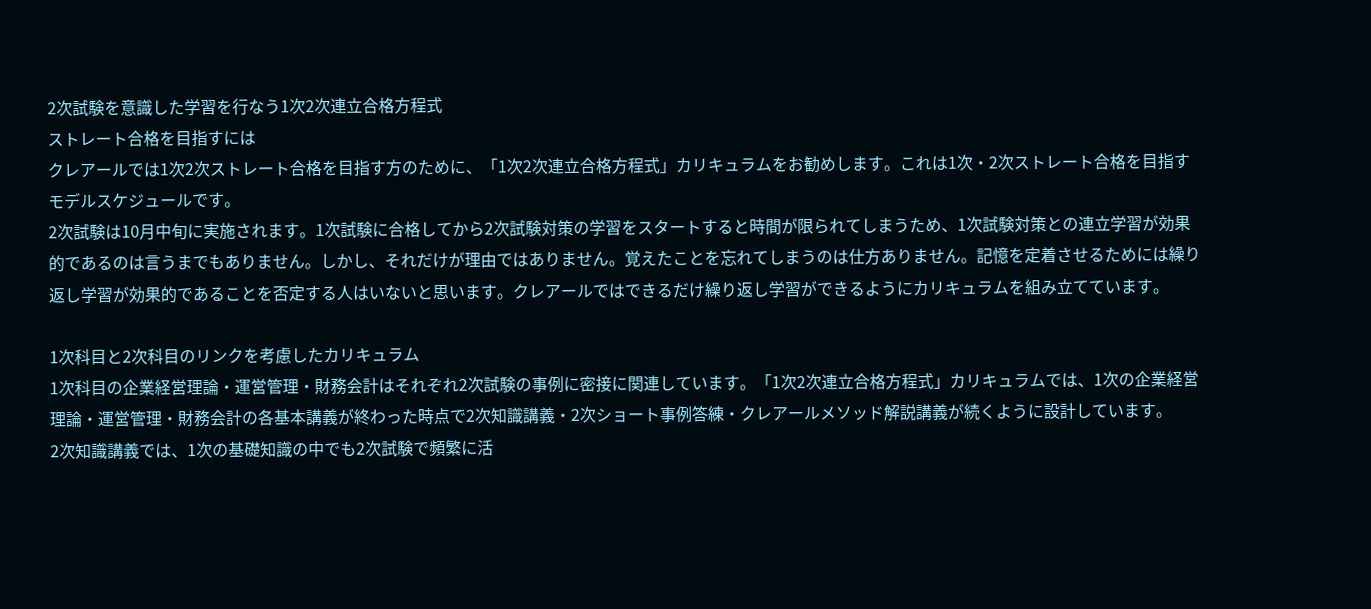2次試験を意識した学習を行なう1次2次連立合格方程式
ストレート合格を目指すには
クレアールでは1次2次ストレート合格を目指す方のために、「1次2次連立合格方程式」カリキュラムをお勧めします。これは1次・2次ストレート合格を目指すモデルスケジュールです。
2次試験は10月中旬に実施されます。1次試験に合格してから2次試験対策の学習をスタートすると時間が限られてしまうため、1次試験対策との連立学習が効果的であるのは言うまでもありません。しかし、それだけが理由ではありません。覚えたことを忘れてしまうのは仕方ありません。記憶を定着させるためには繰り返し学習が効果的であることを否定する人はいないと思います。クレアールではできるだけ繰り返し学習ができるようにカリキュラムを組み立てています。

1次科目と2次科目のリンクを考慮したカリキュラム
1次科目の企業経営理論・運営管理・財務会計はそれぞれ2次試験の事例に密接に関連しています。「1次2次連立合格方程式」カリキュラムでは、1次の企業経営理論・運営管理・財務会計の各基本講義が終わった時点で2次知識講義・2次ショート事例答練・クレアールメソッド解説講義が続くように設計しています。
2次知識講義では、1次の基礎知識の中でも2次試験で頻繁に活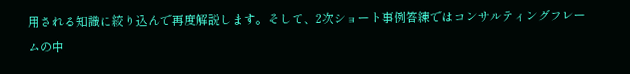用される知識に絞り込んで再度解説します。そして、2次ショート事例答練ではコンサルティングフレームの中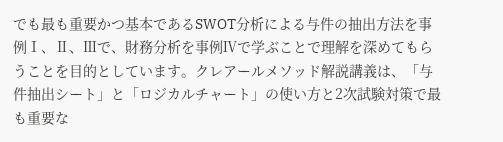でも最も重要かつ基本であるSWOT分析による与件の抽出方法を事例Ⅰ、Ⅱ、Ⅲで、財務分析を事例Ⅳで学ぶことで理解を深めてもらうことを目的としています。クレアールメソッド解説講義は、「与件抽出シート」と「ロジカルチャート」の使い方と2次試験対策で最も重要な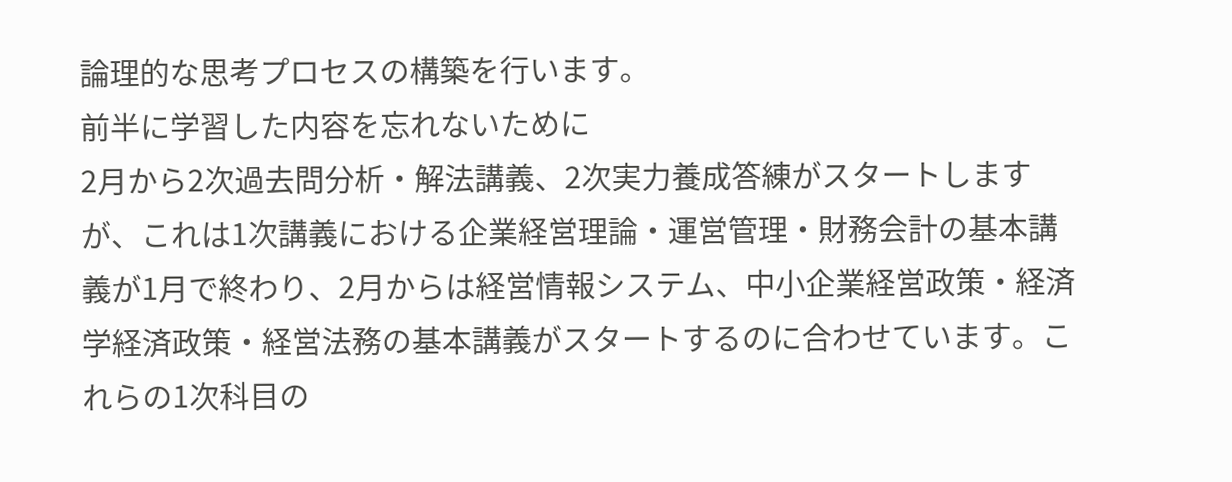論理的な思考プロセスの構築を行います。
前半に学習した内容を忘れないために
2月から2次過去問分析・解法講義、2次実力養成答練がスタートしますが、これは1次講義における企業経営理論・運営管理・財務会計の基本講義が1月で終わり、2月からは経営情報システム、中小企業経営政策・経済学経済政策・経営法務の基本講義がスタートするのに合わせています。これらの1次科目の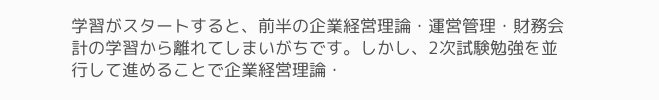学習がスタートすると、前半の企業経営理論・運営管理・財務会計の学習から離れてしまいがちです。しかし、2次試験勉強を並行して進めることで企業経営理論・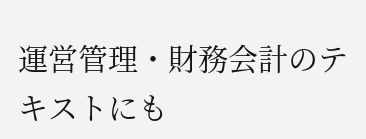運営管理・財務会計のテキストにも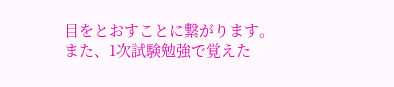目をとおすことに繋がります。
また、1次試験勉強で覚えた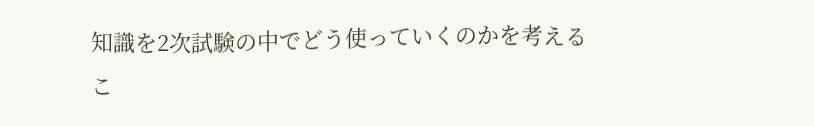知識を2次試験の中でどう使っていくのかを考えるこ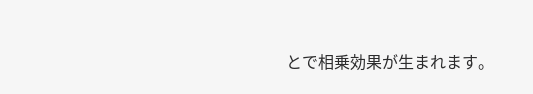とで相乗効果が生まれます。